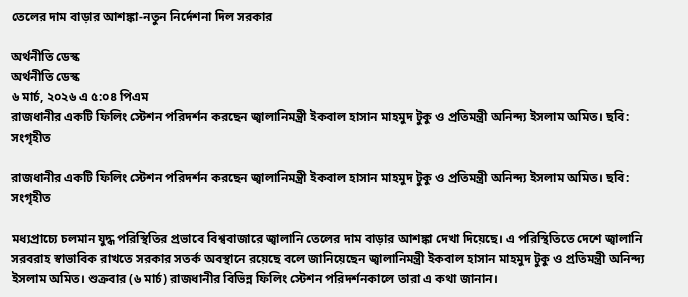তেলের দাম বাড়ার আশঙ্কা-নতুন নির্দেশনা দিল সরকার

অর্থনীতি ডেস্ক
অর্থনীতি ডেস্ক
৬ মার্চ, ২০২৬ এ ৫:০৪ পিএম
রাজধানীর একটি ফিলিং স্টেশন পরিদর্শন করছেন জ্বালানিমন্ত্রী ইকবাল হাসান মাহমুদ টুকু ও প্রতিমন্ত্রী অনিন্দ্য ইসলাম অমিত। ছবি: সংগৃহীত

রাজধানীর একটি ফিলিং স্টেশন পরিদর্শন করছেন জ্বালানিমন্ত্রী ইকবাল হাসান মাহমুদ টুকু ও প্রতিমন্ত্রী অনিন্দ্য ইসলাম অমিত। ছবি: সংগৃহীত

মধ্যপ্রাচ্যে চলমান যুদ্ধ পরিস্থিতির প্রভাবে বিশ্ববাজারে জ্বালানি তেলের দাম বাড়ার আশঙ্কা দেখা দিয়েছে। এ পরিস্থিতিতে দেশে জ্বালানি সরবরাহ স্বাভাবিক রাখতে সরকার সতর্ক অবস্থানে রয়েছে বলে জানিয়েছেন জ্বালানিমন্ত্রী ইকবাল হাসান মাহমুদ টুকু ও প্রতিমন্ত্রী অনিন্দ্য ইসলাম অমিত। শুক্রবার (৬ মার্চ) রাজধানীর বিভিন্ন ফিলিং স্টেশন পরিদর্শনকালে তারা এ কথা জানান।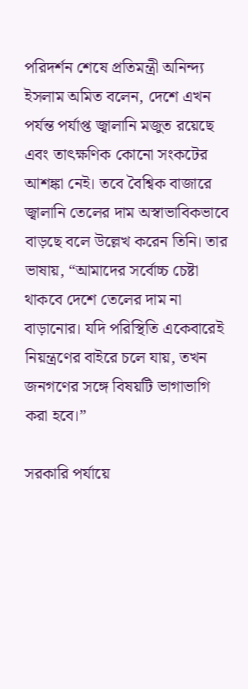পরিদর্শন শেষে প্রতিমন্ত্রী অনিন্দ্য ইসলাম অমিত বলেন, দেশে এখন পর্যন্ত পর্যাপ্ত জ্বালানি মজুত রয়েছে এবং তাৎক্ষণিক কোনো সংকটের আশঙ্কা নেই। তবে বৈশ্বিক বাজারে জ্বালানি তেলের দাম অস্বাভাবিকভাবে বাড়ছে বলে উল্লেখ করেন তিনি। তার ভাষায়, “আমাদের সর্বোচ্চ চেষ্টা থাকবে দেশে তেলের দাম না বাড়ানোর। যদি পরিস্থিতি একেবারেই নিয়ন্ত্রণের বাইরে চলে যায়, তখন জনগণের সঙ্গে বিষয়টি ভাগাভাগি করা হবে।”

সরকারি পর্যায়ে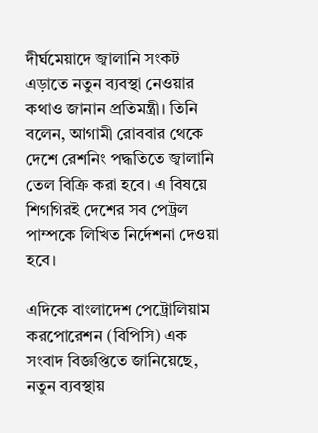দীর্ঘমেয়াদে জ্বালানি সংকট এড়াতে নতুন ব্যবস্থা নেওয়ার কথাও জানান প্রতিমন্ত্রী। তিনি বলেন, আগামী রোববার থেকে দেশে রেশনিং পদ্ধতিতে জ্বালানি তেল বিক্রি করা হবে। এ বিষয়ে শিগগিরই দেশের সব পেট্রল পাম্পকে লিখিত নির্দেশনা দেওয়া হবে।

এদিকে বাংলাদেশ পেট্রোলিয়াম করপোরেশন (বিপিসি) এক সংবাদ বিজ্ঞপ্তিতে জানিয়েছে, নতুন ব্যবস্থায়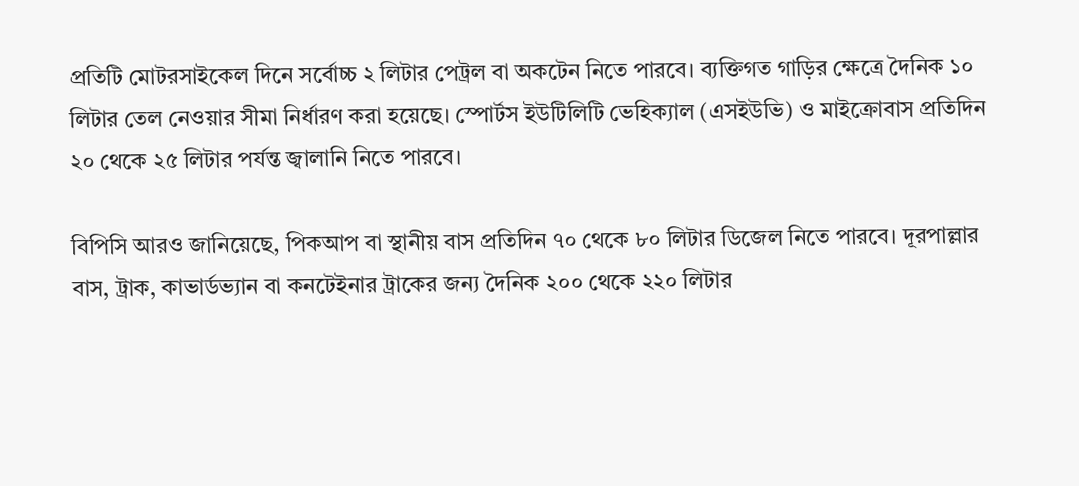প্রতিটি মোটরসাইকেল দিনে সর্বোচ্চ ২ লিটার পেট্রল বা অকটেন নিতে পারবে। ব্যক্তিগত গাড়ির ক্ষেত্রে দৈনিক ১০ লিটার তেল নেওয়ার সীমা নির্ধারণ করা হয়েছে। স্পোর্টস ইউটিলিটি ভেহিক্যাল (এসইউভি) ও মাইক্রোবাস প্রতিদিন ২০ থেকে ২৫ লিটার পর্যন্ত জ্বালানি নিতে পারবে।

বিপিসি আরও জানিয়েছে, পিকআপ বা স্থানীয় বাস প্রতিদিন ৭০ থেকে ৮০ লিটার ডিজেল নিতে পারবে। দূরপাল্লার বাস, ট্রাক, কাভার্ডভ্যান বা কনটেইনার ট্রাকের জন্য দৈনিক ২০০ থেকে ২২০ লিটার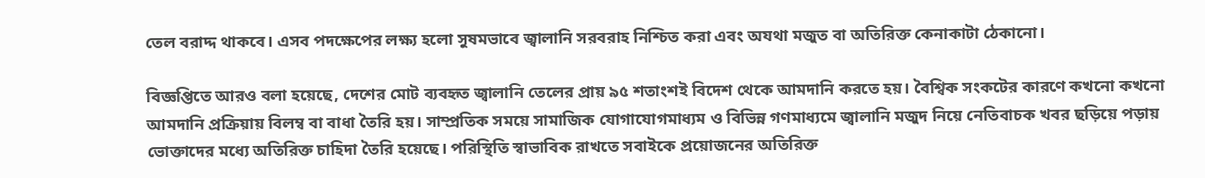তেল বরাদ্দ থাকবে। এসব পদক্ষেপের লক্ষ্য হলো সুষমভাবে জ্বালানি সরবরাহ নিশ্চিত করা এবং অযথা মজুত বা অতিরিক্ত কেনাকাটা ঠেকানো।

বিজ্ঞপ্তিতে আরও বলা হয়েছে, দেশের মোট ব্যবহৃত জ্বালানি তেলের প্রায় ৯৫ শতাংশই বিদেশ থেকে আমদানি করতে হয়। বৈশ্বিক সংকটের কারণে কখনো কখনো আমদানি প্রক্রিয়ায় বিলম্ব বা বাধা তৈরি হয়। সাম্প্রতিক সময়ে সামাজিক যোগাযোগমাধ্যম ও বিভিন্ন গণমাধ্যমে জ্বালানি মজুদ নিয়ে নেতিবাচক খবর ছড়িয়ে পড়ায় ভোক্তাদের মধ্যে অতিরিক্ত চাহিদা তৈরি হয়েছে। পরিস্থিতি স্বাভাবিক রাখতে সবাইকে প্রয়োজনের অতিরিক্ত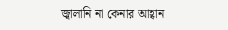জ্বালানি না কেনার আহ্বান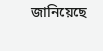জানিয়েছে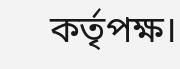কর্তৃপক্ষ।